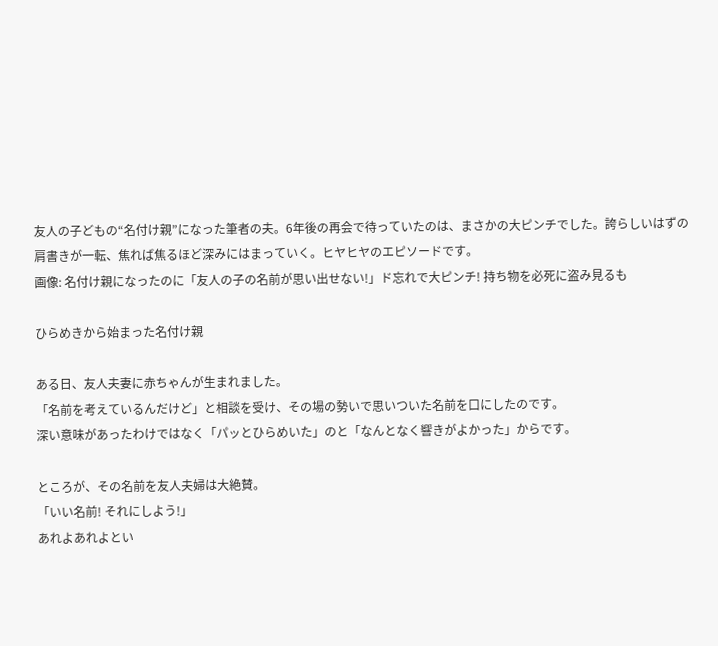友人の子どもの“名付け親”になった筆者の夫。6年後の再会で待っていたのは、まさかの大ピンチでした。誇らしいはずの肩書きが一転、焦れば焦るほど深みにはまっていく。ヒヤヒヤのエピソードです。
画像: 名付け親になったのに「友人の子の名前が思い出せない!」ド忘れで大ピンチ! 持ち物を必死に盗み見るも

ひらめきから始まった名付け親

ある日、友人夫妻に赤ちゃんが生まれました。
「名前を考えているんだけど」と相談を受け、その場の勢いで思いついた名前を口にしたのです。
深い意味があったわけではなく「パッとひらめいた」のと「なんとなく響きがよかった」からです。

ところが、その名前を友人夫婦は大絶賛。
「いい名前! それにしよう!」
あれよあれよとい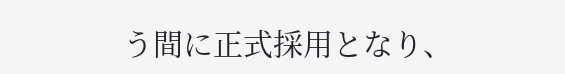う間に正式採用となり、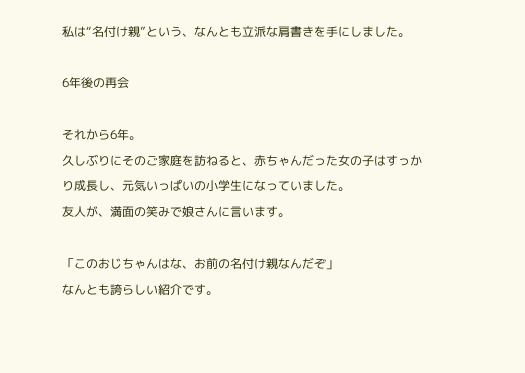私は“名付け親”という、なんとも立派な肩書きを手にしました。

6年後の再会

それから6年。
久しぶりにそのご家庭を訪ねると、赤ちゃんだった女の子はすっかり成長し、元気いっぱいの小学生になっていました。
友人が、満面の笑みで娘さんに言います。

「このおじちゃんはな、お前の名付け親なんだぞ」
なんとも誇らしい紹介です。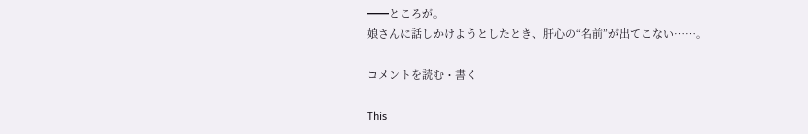━━ところが。
娘さんに話しかけようとしたとき、肝心の“名前”が出てこない……。

コメントを読む・書く

This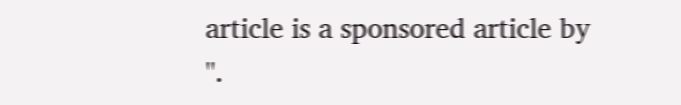article is a sponsored article by
''.